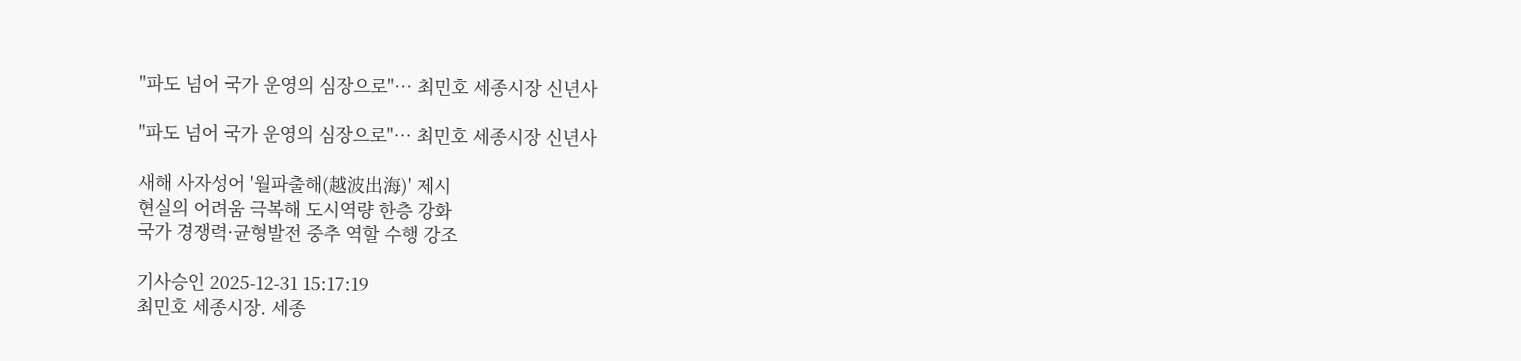"파도 넘어 국가 운영의 심장으로"… 최민호 세종시장 신년사

"파도 넘어 국가 운영의 심장으로"… 최민호 세종시장 신년사

새해 사자성어 '월파출해(越波出海)' 제시
현실의 어려움 극복해 도시역량 한층 강화
국가 경쟁력·균형발전 중추 역할 수행 강조

기사승인 2025-12-31 15:17:19
최민호 세종시장. 세종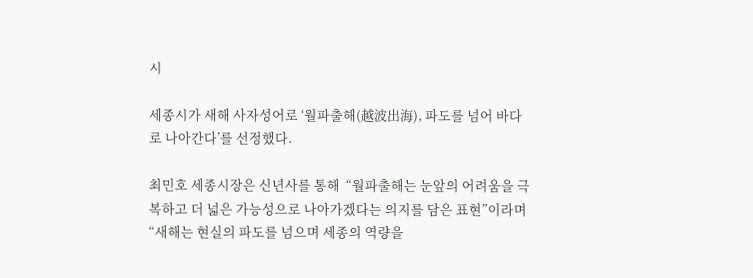시

세종시가 새해 사자성어로 ‘월파출해(越波出海), 파도를 넘어 바다로 나아간다’를 선정했다.

최민호 세종시장은 신년사를 통해  “월파출해는 눈앞의 어려움을 극복하고 더 넓은 가능성으로 나아가겠다는 의지를 담은 표현”이라며 “새해는 현실의 파도를 넘으며 세종의 역량을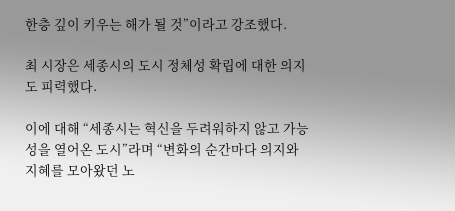한층 깊이 키우는 해가 될 것”이라고 강조했다.

최 시장은 세종시의 도시 정체성 확립에 대한 의지도 피력했다.

이에 대해 “세종시는 혁신을 두려워하지 않고 가능성을 열어온 도시”라며 “변화의 순간마다 의지와 지혜를 모아왔던 노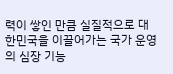력이 쌓인 만큼 실질적으로 대한민국을 이끌어가는 국가 운영의 심장 기능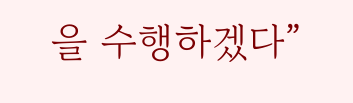을 수행하겠다”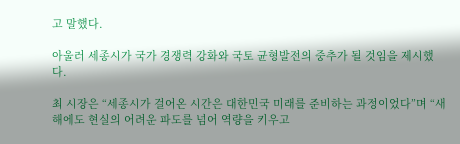고 말했다.

아울러 세종시가 국가 경쟁력 강화와 국토 균형발전의 중추가 될 것임을 제시했다.

최 시장은 “세종시가 걸어온 시간은 대한민국 미래를 준비하는 과정이었다”며 “새해에도 현실의 어려운 파도를 넘어 역량을 키우고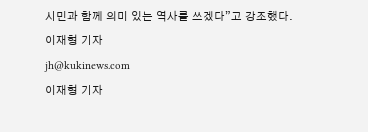시민과 함께 의미 있는 역사를 쓰겠다”고 강조했다.
이재형 기자
jh@kukinews.com
이재형 기자